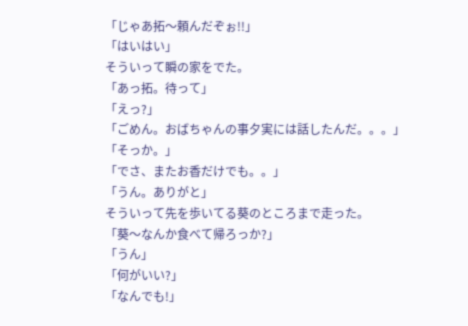「じゃあ拓〜頼んだぞぉ!!」
「はいはい」
そういって瞬の家をでた。
「あっ拓。待って」
「えっ?」
「ごめん。おばちゃんの事夕実には話したんだ。。。」
「そっか。」
「でさ、またお香だけでも。。」
「うん。ありがと」
そういって先を歩いてる葵のところまで走った。
「葵〜なんか食べて帰ろっか?」
「うん」
「何がいい?」
「なんでも!」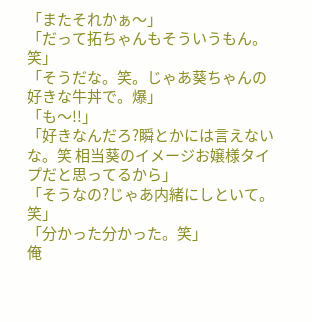「またそれかぁ〜」
「だって拓ちゃんもそういうもん。笑」
「そうだな。笑。じゃあ葵ちゃんの好きな牛丼で。爆」
「も〜!!」
「好きなんだろ?瞬とかには言えないな。笑 相当葵のイメージお嬢様タイプだと思ってるから」
「そうなの?じゃあ内緒にしといて。笑」
「分かった分かった。笑」
俺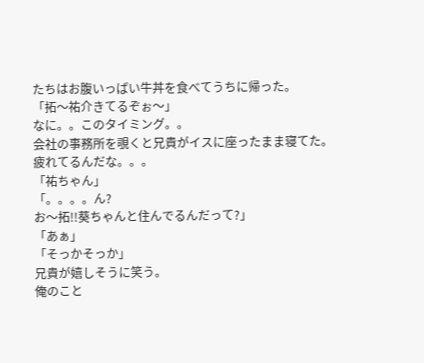たちはお腹いっぱい牛丼を食べてうちに帰った。
「拓〜祐介きてるぞぉ〜」
なに。。このタイミング。。
会社の事務所を覗くと兄貴がイスに座ったまま寝てた。
疲れてるんだな。。。
「祐ちゃん」
「。。。。ん?
お〜拓!!葵ちゃんと住んでるんだって?」
「あぁ」
「そっかそっか」
兄貴が嬉しそうに笑う。
俺のこと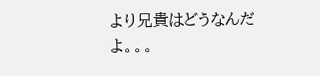より兄貴はどうなんだよ。。。